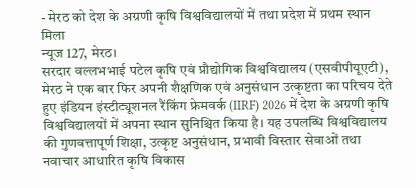- मेरठ को देश के अग्रणी कृषि विश्वविद्यालयों में तथा प्रदेश में प्रथम स्थान मिला
न्यूज 127, मेरठ।
सरदार वल्लभभाई पटेल कृषि एवं प्रौद्योगिक विश्वविद्यालय (एसवीपीयूएटी), मेरठ ने एक बार फिर अपनी शैक्षणिक एवं अनुसंधान उत्कृष्टता का परिचय देते हुए इंडियन इंस्टीट्यूशनल रैंकिंग फ्रेमवर्क (IIRF) 2026 में देश के अग्रणी कृषि विश्वविद्यालयों में अपना स्थान सुनिश्चित किया है। यह उपलब्धि विश्वविद्यालय की गुणवत्तापूर्ण शिक्षा, उत्कृष्ट अनुसंधान, प्रभावी विस्तार सेवाओं तथा नवाचार आधारित कृषि विकास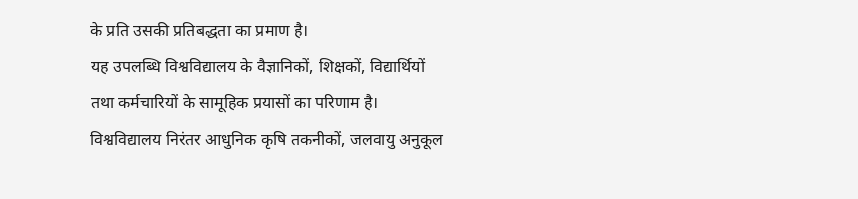के प्रति उसकी प्रतिबद्धता का प्रमाण है।
यह उपलब्धि विश्वविद्यालय के वैज्ञानिकों, शिक्षकों, विद्यार्थियों तथा कर्मचारियों के सामूहिक प्रयासों का परिणाम है। विश्वविद्यालय निरंतर आधुनिक कृषि तकनीकों, जलवायु अनुकूल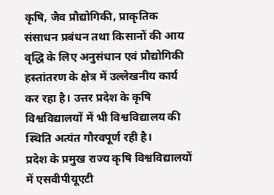कृषि, जैव प्रौद्योगिकी, प्राकृतिक संसाधन प्रबंधन तथा किसानों की आय वृद्धि के लिए अनुसंधान एवं प्रौद्योगिकी हस्तांतरण के क्षेत्र में उल्लेखनीय कार्य कर रहा है। उत्तर प्रदेश के कृषि विश्वविद्यालयों में भी विश्वविद्यालय की स्थिति अत्यंत गौरवपूर्ण रही है।
प्रदेश के प्रमुख राज्य कृषि विश्वविद्यालयों में एसवीपीयूएटी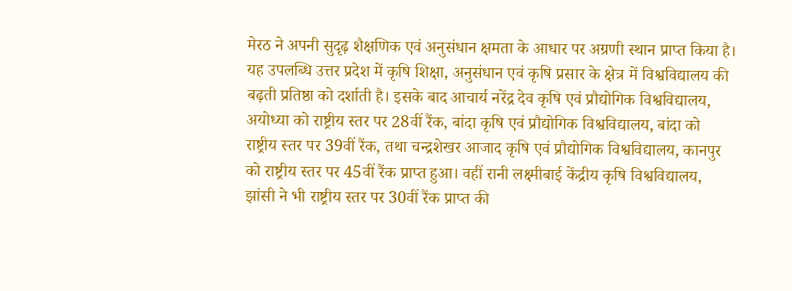मेरठ ने अपनी सुदृढ़ शैक्षणिक एवं अनुसंधान क्षमता के आधार पर अग्रणी स्थान प्राप्त किया है। यह उपलब्धि उत्तर प्रदेश में कृषि शिक्षा, अनुसंधान एवं कृषि प्रसार के क्षेत्र में विश्वविद्यालय की बढ़ती प्रतिष्ठा को दर्शाती है। इसके बाद आचार्य नरेंद्र देव कृषि एवं प्रौद्योगिक विश्वविद्यालय, अयोध्या को राष्ट्रीय स्तर पर 28वीं रैंक, बांदा कृषि एवं प्रौद्योगिक विश्वविद्यालय, बांदा को राष्ट्रीय स्तर पर 39वीं रैंक, तथा चन्द्रशेखर आजाद कृषि एवं प्रौद्योगिक विश्वविद्यालय, कानपुर को राष्ट्रीय स्तर पर 45वीं रैंक प्राप्त हुआ। वहीं रानी लक्ष्मीबाई केंद्रीय कृषि विश्वविद्यालय, झांसी ने भी राष्ट्रीय स्तर पर 30वीं रैंक प्राप्त की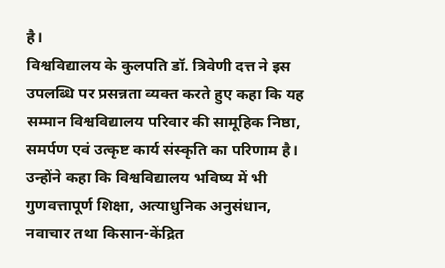है।
विश्वविद्यालय के कुलपति डॉ. त्रिवेणी दत्त ने इस उपलब्धि पर प्रसन्नता व्यक्त करते हुए कहा कि यह सम्मान विश्वविद्यालय परिवार की सामूहिक निष्ठा, समर्पण एवं उत्कृष्ट कार्य संस्कृति का परिणाम है। उन्होंने कहा कि विश्वविद्यालय भविष्य में भी गुणवत्तापूर्ण शिक्षा, अत्याधुनिक अनुसंधान, नवाचार तथा किसान-केंद्रित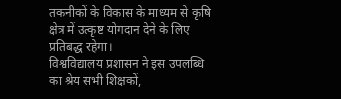तकनीकों के विकास के माध्यम से कृषि क्षेत्र में उत्कृष्ट योगदान देने के लिए प्रतिबद्ध रहेगा।
विश्वविद्यालय प्रशासन ने इस उपलब्धि का श्रेय सभी शिक्षकों,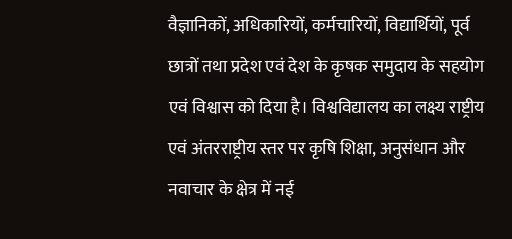वैज्ञानिकों, अधिकारियों, कर्मचारियों, विद्यार्थियों, पूर्व छात्रों तथा प्रदेश एवं देश के कृषक समुदाय के सहयोग एवं विश्वास को दिया है। विश्वविद्यालय का लक्ष्य राष्ट्रीय एवं अंतरराष्ट्रीय स्तर पर कृषि शिक्षा, अनुसंधान और नवाचार के क्षेत्र में नई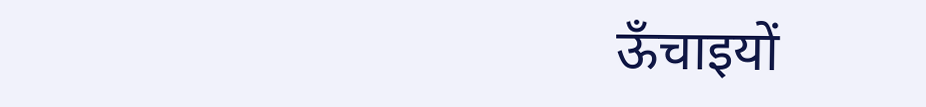ऊँचाइयों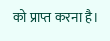को प्राप्त करना है।